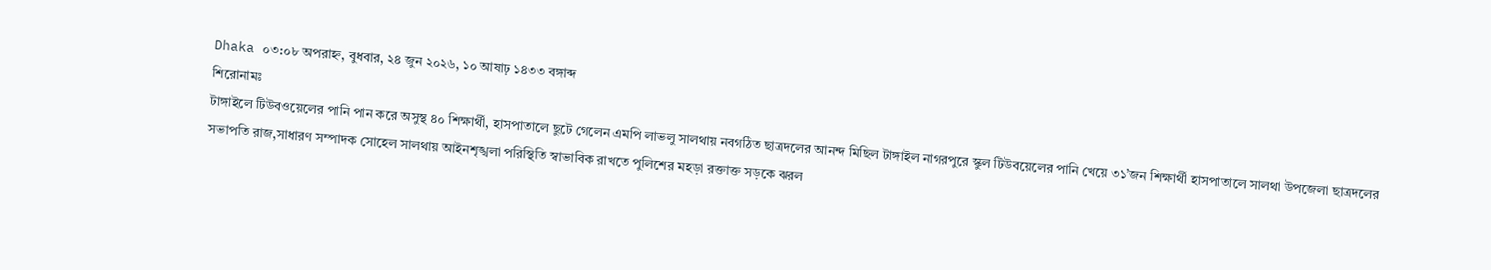Dhaka ০৩:০৮ অপরাহ্ন, বুধবার, ২৪ জুন ২০২৬, ১০ আষাঢ় ১৪৩৩ বঙ্গাব্দ
শিরোনামঃ
টাঙ্গাইলে টিউবওয়েলের পানি পান করে অসুস্থ ৪০ শিক্ষার্থী, হাসপাতালে ছুটে গেলেন এমপি লাভলু সালথায় নবগঠিত ছাত্রদলের আনন্দ মিছিল টাঙ্গাইল নাগরপুরে স্কুল টিউবয়েলের পানি খেয়ে ৩১’জন শিক্ষার্থী হাসপাতালে সালথা উপজেলা ছাত্রদলের সভাপতি রাজ,সাধারণ সম্পাদক সোহেল সালথায় আইনশৃঙ্খলা পরিস্থিতি স্বাভাবিক রাখতে পুলিশের মহড়া রক্তাক্ত সড়কে ঝরল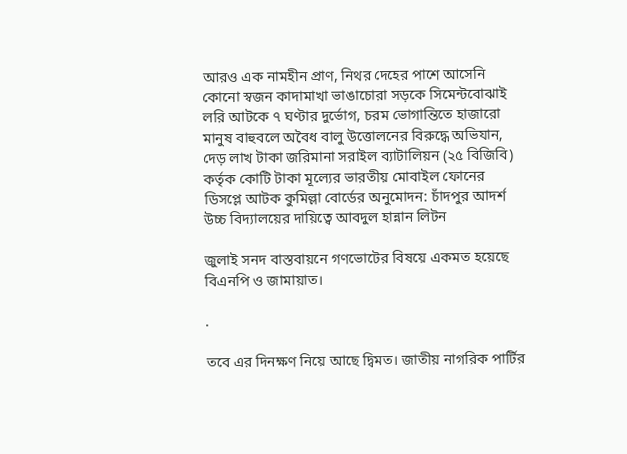আরও এক নামহীন প্রাণ, নিথর দেহের পাশে আসেনি কোনো স্বজন কাদামাখা ভাঙাচোরা সড়কে সিমেন্টবোঝাই লরি আটকে ৭ ঘণ্টার দুর্ভোগ, চরম ভোগান্তিতে হাজারো মানুষ বাহুবলে অবৈধ বালু উত্তোলনের বিরুদ্ধে অভিযান, দেড় লাখ টাকা জরিমানা সরাইল ব্যাটালিয়ন (২৫ বিজিবি) কর্তৃক কোটি টাকা মূল্যের ভারতীয় মোবাইল ফোনের ডিসপ্লে আটক কুমিল্লা বোর্ডের অনুমোদন: চাঁদপুর আদর্শ উচ্চ বিদ্যালয়ের দায়িত্বে আবদুল হান্নান লিটন

জুলাই সনদ বাস্তবায়নে গণভোটের বিষয়ে একমত হয়েছে বিএনপি ও জামায়াত।

.

তবে এর দিনক্ষণ নিয়ে আছে দ্বিমত। জাতীয় নাগরিক পার্টির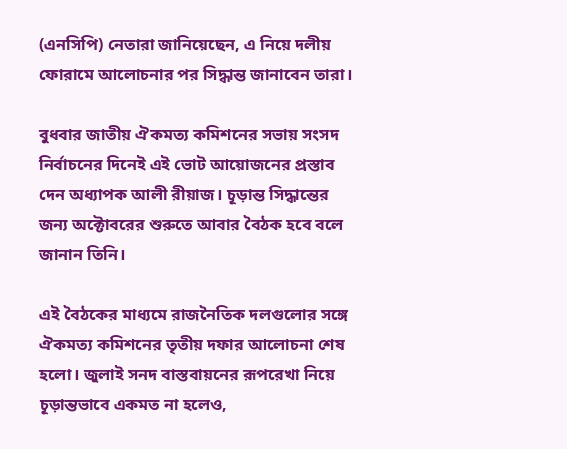(এনসিপি) নেতারা জানিয়েছেন, এ নিয়ে দলীয় ফোরামে আলোচনার পর সিদ্ধান্ত জানাবেন তারা।

বুধবার জাতীয় ঐকমত্য কমিশনের সভায় সংসদ নির্বাচনের দিনেই এই ভোট আয়োজনের প্রস্তাব দেন অধ্যাপক আলী রীয়াজ। চূড়ান্ত সিদ্ধান্তের জন্য অক্টোবরের শুরুতে আবার বৈঠক হবে বলে জানান তিনি।

এই বৈঠকের মাধ্যমে রাজনৈতিক দলগুলোর সঙ্গে ঐকমত্য কমিশনের তৃতীয় দফার আলোচনা শেষ হলো। জুলাই সনদ বাস্তবায়নের রূপরেখা নিয়ে চূড়ান্তভাবে একমত না হলেও,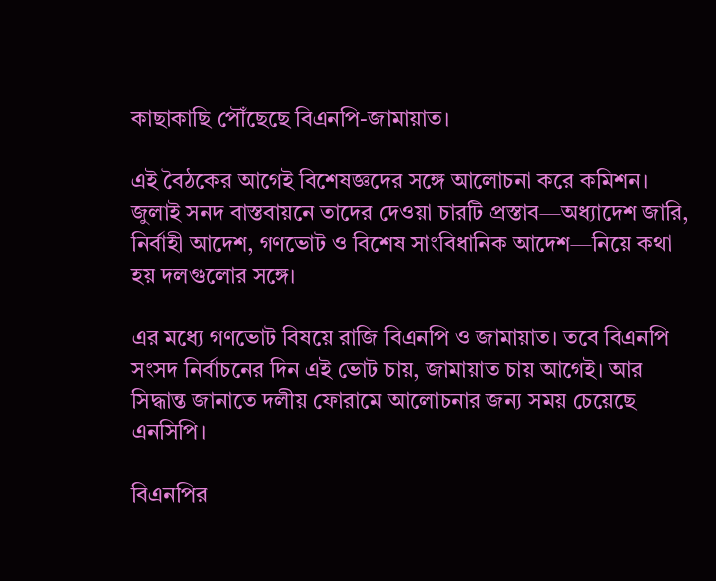কাছাকাছি পৌঁছেছে বিএনপি-জামায়াত।

এই বৈঠকের আগেই বিশেষজ্ঞদের সঙ্গে আলোচনা করে কমিশন। জুলাই সনদ বাস্তবায়নে তাদের দেওয়া চারটি প্রস্তাব—অধ্যাদেশ জারি, নির্বাহী আদেশ, গণভোট ও বিশেষ সাংবিধানিক আদেশ—নিয়ে কথা হয় দলগুলোর সঙ্গে।

এর মধ্যে গণভোট বিষয়ে রাজি বিএনপি ও জামায়াত। তবে বিএনপি সংসদ নির্বাচনের দিন এই ভোট চায়, জামায়াত চায় আগেই। আর সিদ্ধান্ত জানাতে দলীয় ফোরামে আলোচনার জন্য সময় চেয়েছে এনসিপি।

বিএনপির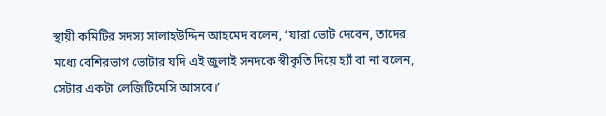স্থায়ী কমিটির সদস্য সালাহউদ্দিন আহমেদ বলেন, ‘যারা ভোট দেবেন, তাদের মধ্যে বেশিরভাগ ভোটার যদি এই জুলাই সনদকে স্বীকৃতি দিয়ে হ্যাঁ বা না বলেন, সেটার একটা লেজিটিমেসি আসবে।’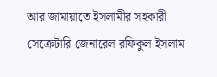আর জামায়াতে ইসলামীর সহকারী সেক্রেটারি জেনারেল রফিকুল ইসলাম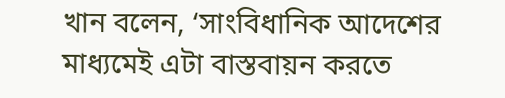খান বলেন, ‘সাংবিধানিক আদেশের মাধ্যমেই এটা বাস্তবায়ন করতে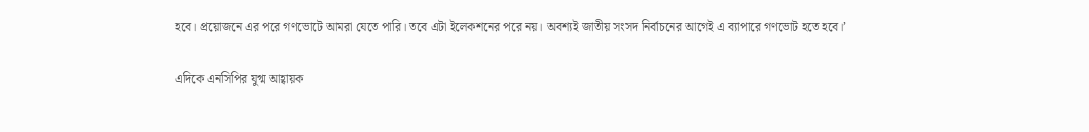হবে। প্রয়োজনে এর পরে গণভোটে আমরা যেতে পারি। তবে এটা ইলেকশনের পরে নয়। অবশ্যই জাতীয় সংসদ নির্বাচনের আগেই এ ব্যাপারে গণভোট হতে হবে।’

এদিকে এনসিপির যুগ্ম আহ্বায়ক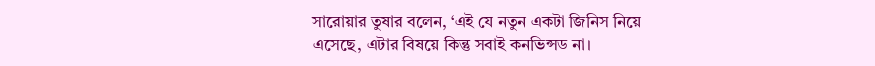সারোয়ার তুষার বলেন, ‘এই যে নতুন একটা জিনিস নিয়ে এসেছে, এটার বিষয়ে কিন্তু সবাই কনভিন্সড না।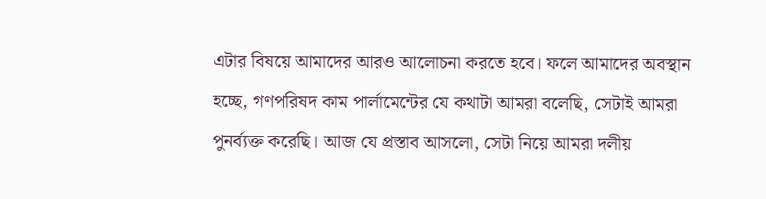এটার বিষয়ে আমাদের আরও আলোচনা করতে হবে। ফলে আমাদের অবস্থান হচ্ছে, গণপরিষদ কাম পার্লামেন্টের যে কথাটা আমরা বলেছি, সেটাই আমরা পুনর্ব্যক্ত করেছি। আজ যে প্রস্তাব আসলো, সেটা নিয়ে আমরা দলীয়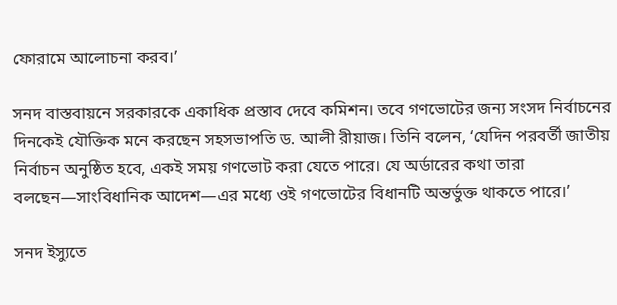ফোরামে আলোচনা করব।’

সনদ বাস্তবায়নে সরকারকে একাধিক প্রস্তাব দেবে কমিশন। তবে গণভোটের জন্য সংসদ নির্বাচনের দিনকেই যৌক্তিক মনে করছেন সহসভাপতি ড. আলী রীয়াজ। তিনি বলেন, ‘যেদিন পরবর্তী জাতীয় নির্বাচন অনুষ্ঠিত হবে, একই সময় গণভোট করা যেতে পারে। যে অর্ডারের কথা তারা বলছেন—সাংবিধানিক আদেশ—এর মধ্যে ওই গণভোটের বিধানটি অন্তর্ভুক্ত থাকতে পারে।’

সনদ ইস্যুতে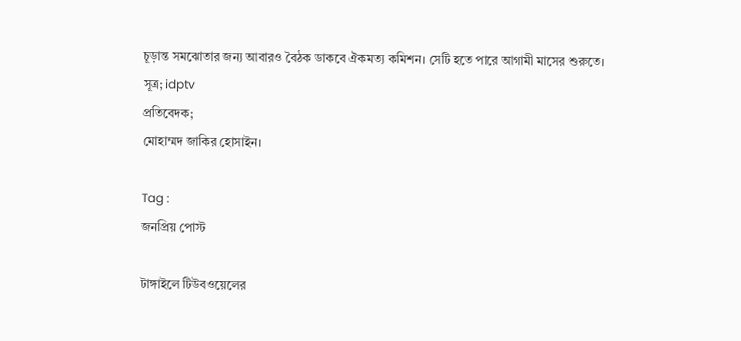চূড়ান্ত সমঝোতার জন্য আবারও বৈঠক ডাকবে ঐকমত্য কমিশন। সেটি হতে পারে আগামী মাসের শুরুতে।
সূত্র; idptv
প্রতিবেদক;
মোহাম্মদ জাকির হোসাইন।

Tag :
জনপ্রিয় পোস্ট

টাঙ্গাইলে টিউবওয়েলের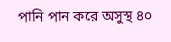পানি পান করে অসুস্থ ৪০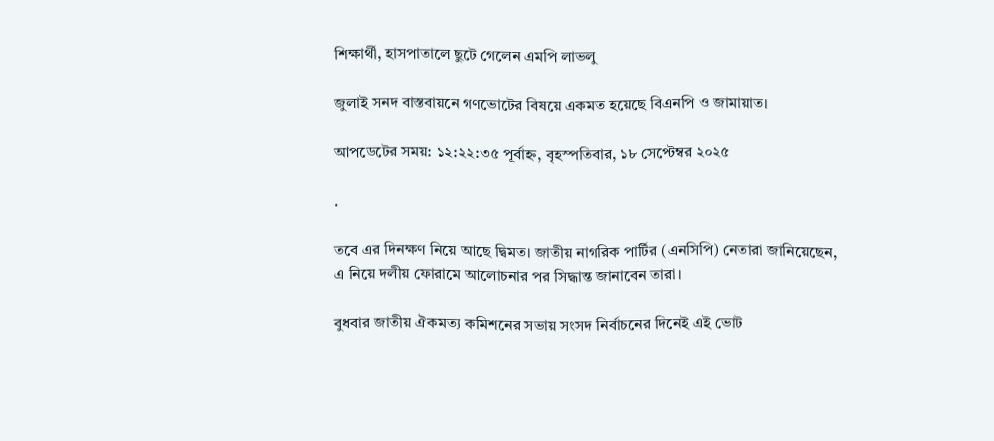শিক্ষার্থী, হাসপাতালে ছুটে গেলেন এমপি লাভলু

জুলাই সনদ বাস্তবায়নে গণভোটের বিষয়ে একমত হয়েছে বিএনপি ও জামায়াত।

আপডেটের সময়: ১২:২২:৩৫ পূর্বাহ্ন, বৃহস্পতিবার, ১৮ সেপ্টেম্বর ২০২৫

.

তবে এর দিনক্ষণ নিয়ে আছে দ্বিমত। জাতীয় নাগরিক পার্টির (এনসিপি) নেতারা জানিয়েছেন, এ নিয়ে দলীয় ফোরামে আলোচনার পর সিদ্ধান্ত জানাবেন তারা।

বুধবার জাতীয় ঐকমত্য কমিশনের সভায় সংসদ নির্বাচনের দিনেই এই ভোট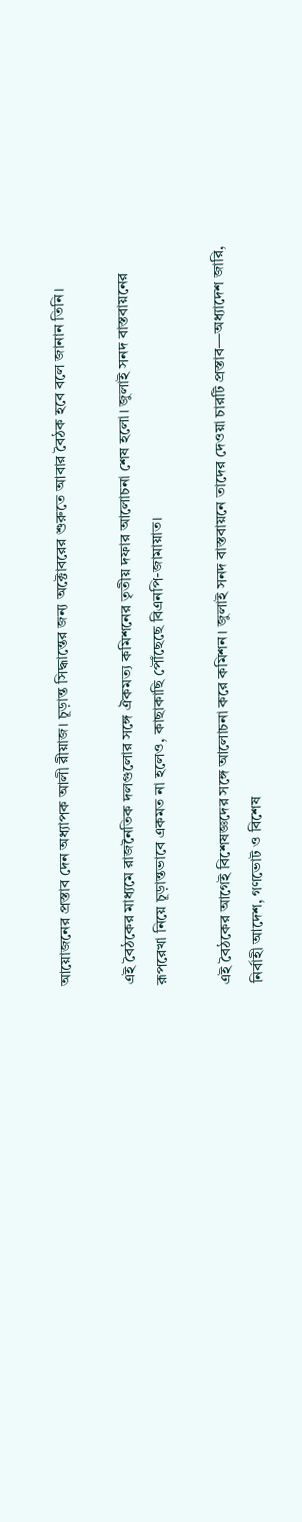আয়োজনের প্রস্তাব দেন অধ্যাপক আলী রীয়াজ। চূড়ান্ত সিদ্ধান্তের জন্য অক্টোবরের শুরুতে আবার বৈঠক হবে বলে জানান তিনি।

এই বৈঠকের মাধ্যমে রাজনৈতিক দলগুলোর সঙ্গে ঐকমত্য কমিশনের তৃতীয় দফার আলোচনা শেষ হলো। জুলাই সনদ বাস্তবায়নের রূপরেখা নিয়ে চূড়ান্তভাবে একমত না হলেও, কাছাকাছি পৌঁছেছে বিএনপি-জামায়াত।

এই বৈঠকের আগেই বিশেষজ্ঞদের সঙ্গে আলোচনা করে কমিশন। জুলাই সনদ বাস্তবায়নে তাদের দেওয়া চারটি প্রস্তাব—অধ্যাদেশ জারি, নির্বাহী আদেশ, গণভোট ও বিশেষ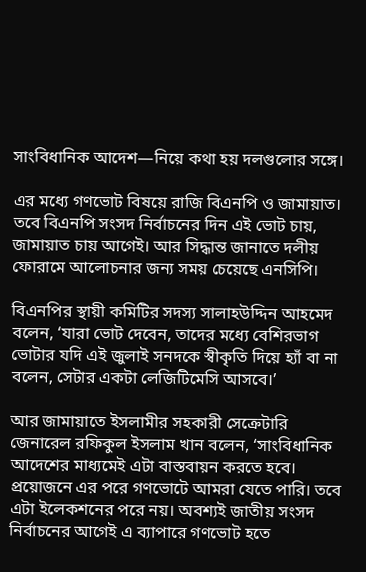সাংবিধানিক আদেশ—নিয়ে কথা হয় দলগুলোর সঙ্গে।

এর মধ্যে গণভোট বিষয়ে রাজি বিএনপি ও জামায়াত। তবে বিএনপি সংসদ নির্বাচনের দিন এই ভোট চায়, জামায়াত চায় আগেই। আর সিদ্ধান্ত জানাতে দলীয় ফোরামে আলোচনার জন্য সময় চেয়েছে এনসিপি।

বিএনপির স্থায়ী কমিটির সদস্য সালাহউদ্দিন আহমেদ বলেন, ‘যারা ভোট দেবেন, তাদের মধ্যে বেশিরভাগ ভোটার যদি এই জুলাই সনদকে স্বীকৃতি দিয়ে হ্যাঁ বা না বলেন, সেটার একটা লেজিটিমেসি আসবে।’

আর জামায়াতে ইসলামীর সহকারী সেক্রেটারি জেনারেল রফিকুল ইসলাম খান বলেন, ‘সাংবিধানিক আদেশের মাধ্যমেই এটা বাস্তবায়ন করতে হবে। প্রয়োজনে এর পরে গণভোটে আমরা যেতে পারি। তবে এটা ইলেকশনের পরে নয়। অবশ্যই জাতীয় সংসদ নির্বাচনের আগেই এ ব্যাপারে গণভোট হতে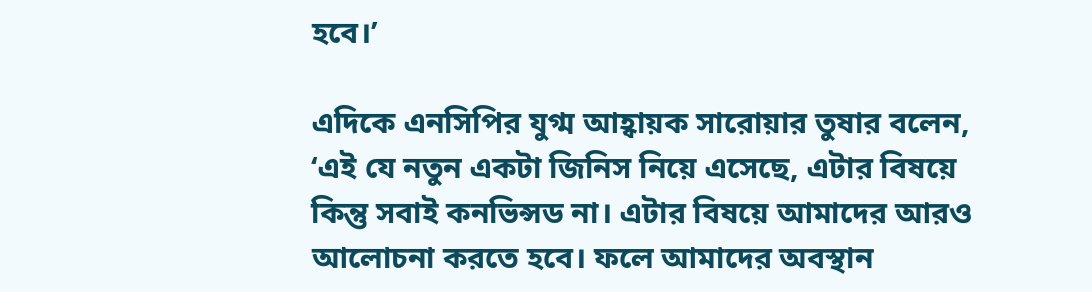হবে।’

এদিকে এনসিপির যুগ্ম আহ্বায়ক সারোয়ার তুষার বলেন, ‘এই যে নতুন একটা জিনিস নিয়ে এসেছে, এটার বিষয়ে কিন্তু সবাই কনভিন্সড না। এটার বিষয়ে আমাদের আরও আলোচনা করতে হবে। ফলে আমাদের অবস্থান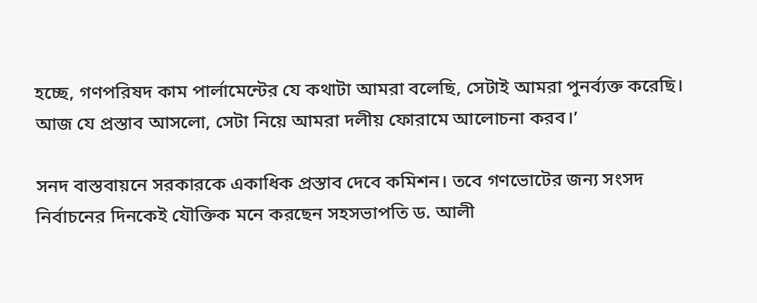হচ্ছে, গণপরিষদ কাম পার্লামেন্টের যে কথাটা আমরা বলেছি, সেটাই আমরা পুনর্ব্যক্ত করেছি। আজ যে প্রস্তাব আসলো, সেটা নিয়ে আমরা দলীয় ফোরামে আলোচনা করব।’

সনদ বাস্তবায়নে সরকারকে একাধিক প্রস্তাব দেবে কমিশন। তবে গণভোটের জন্য সংসদ নির্বাচনের দিনকেই যৌক্তিক মনে করছেন সহসভাপতি ড. আলী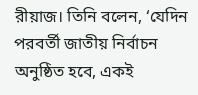রীয়াজ। তিনি বলেন, ‘যেদিন পরবর্তী জাতীয় নির্বাচন অনুষ্ঠিত হবে, একই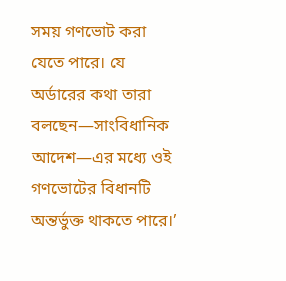সময় গণভোট করা যেতে পারে। যে অর্ডারের কথা তারা বলছেন—সাংবিধানিক আদেশ—এর মধ্যে ওই গণভোটের বিধানটি অন্তর্ভুক্ত থাকতে পারে।’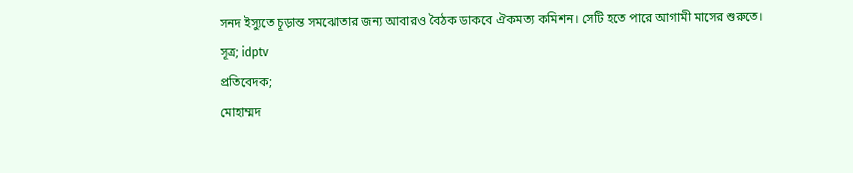সনদ ইস্যুতে চূড়ান্ত সমঝোতার জন্য আবারও বৈঠক ডাকবে ঐকমত্য কমিশন। সেটি হতে পারে আগামী মাসের শুরুতে।
সূত্র; idptv
প্রতিবেদক;
মোহাম্মদ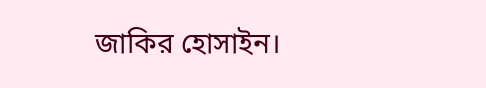জাকির হোসাইন।